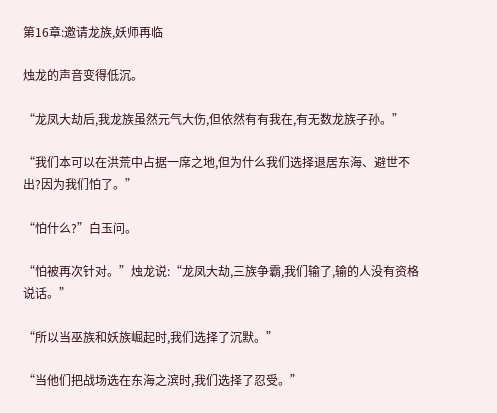第16章:邀请龙族,妖师再临

烛龙的声音变得低沉。

“龙凤大劫后,我龙族虽然元气大伤,但依然有有我在,有无数龙族子孙。”

“我们本可以在洪荒中占据一席之地,但为什么我们选择退居东海、避世不出?因为我们怕了。”

“怕什么?”白玉问。

“怕被再次针对。”烛龙说:“龙凤大劫,三族争霸,我们输了,输的人没有资格说话。”

“所以当巫族和妖族崛起时,我们选择了沉默。”

“当他们把战场选在东海之滨时,我们选择了忍受。”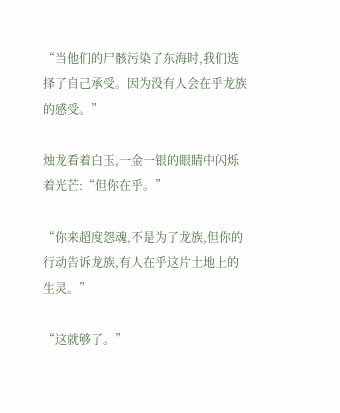“当他们的尸骸污染了东海时,我们选择了自己承受。因为没有人会在乎龙族的感受。”

烛龙看着白玉,一金一银的眼睛中闪烁着光芒:“但你在乎。”

“你来超度怨魂,不是为了龙族,但你的行动告诉龙族,有人在乎这片土地上的生灵。”

“这就够了。”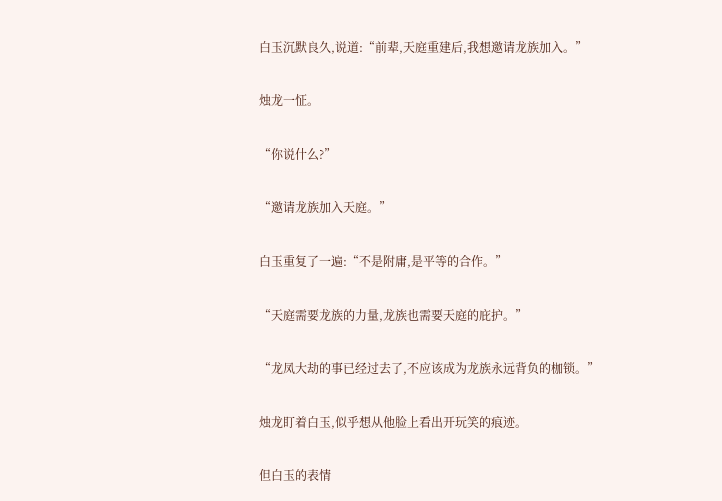白玉沉默良久,说道:“前辈,天庭重建后,我想邀请龙族加入。”

烛龙一怔。

“你说什么?”

“邀请龙族加入天庭。”

白玉重复了一遍:“不是附庸,是平等的合作。”

“天庭需要龙族的力量,龙族也需要天庭的庇护。”

“龙凤大劫的事已经过去了,不应该成为龙族永远背负的枷锁。”

烛龙盯着白玉,似乎想从他脸上看出开玩笑的痕迹。

但白玉的表情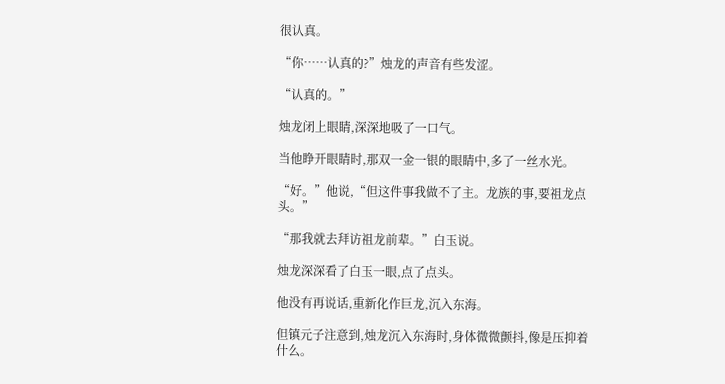很认真。

“你……认真的?”烛龙的声音有些发涩。

“认真的。”

烛龙闭上眼睛,深深地吸了一口气。

当他睁开眼睛时,那双一金一银的眼睛中,多了一丝水光。

“好。”他说,“但这件事我做不了主。龙族的事,要祖龙点头。”

“那我就去拜访祖龙前辈。”白玉说。

烛龙深深看了白玉一眼,点了点头。

他没有再说话,重新化作巨龙,沉入东海。

但镇元子注意到,烛龙沉入东海时,身体微微颤抖,像是压抑着什么。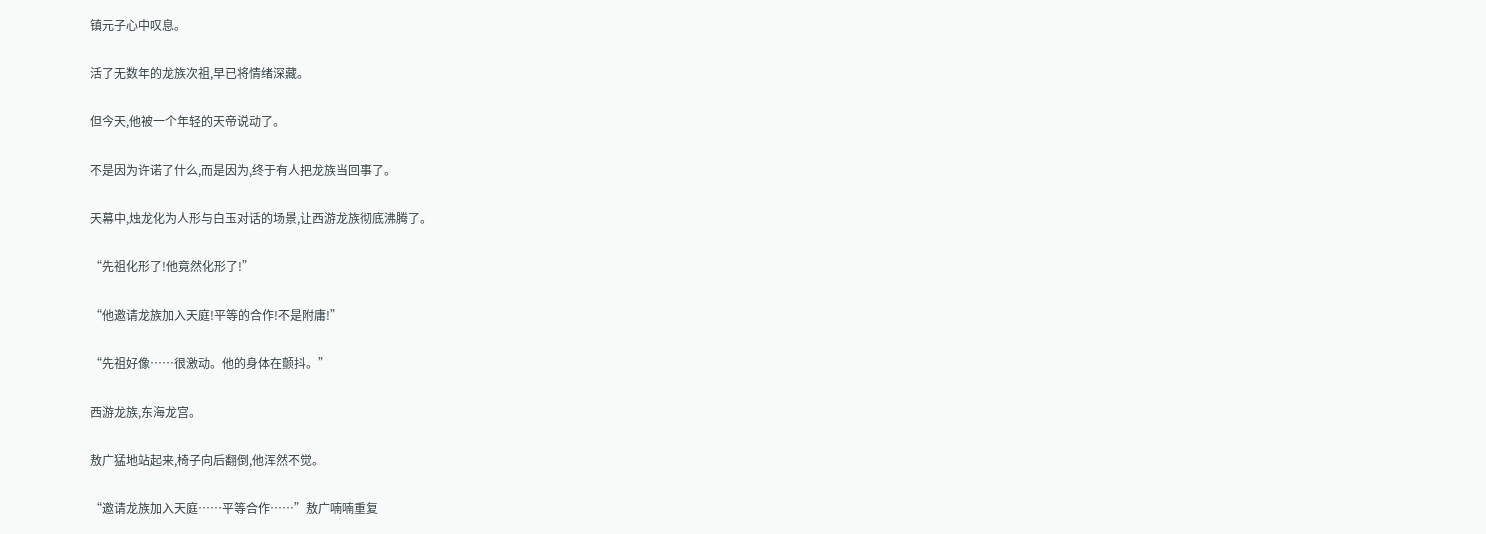镇元子心中叹息。

活了无数年的龙族次祖,早已将情绪深藏。

但今天,他被一个年轻的天帝说动了。

不是因为许诺了什么,而是因为,终于有人把龙族当回事了。

天幕中,烛龙化为人形与白玉对话的场景,让西游龙族彻底沸腾了。

“先祖化形了!他竟然化形了!”

“他邀请龙族加入天庭!平等的合作!不是附庸!”

“先祖好像……很激动。他的身体在颤抖。”

西游龙族,东海龙宫。

敖广猛地站起来,椅子向后翻倒,他浑然不觉。

“邀请龙族加入天庭……平等合作……”敖广喃喃重复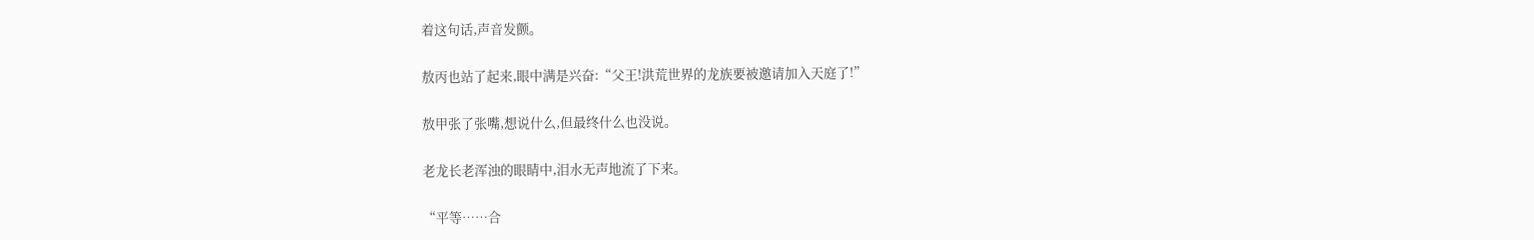着这句话,声音发颤。

敖丙也站了起来,眼中满是兴奋:“父王!洪荒世界的龙族要被邀请加入天庭了!”

敖甲张了张嘴,想说什么,但最终什么也没说。

老龙长老浑浊的眼睛中,泪水无声地流了下来。

“平等……合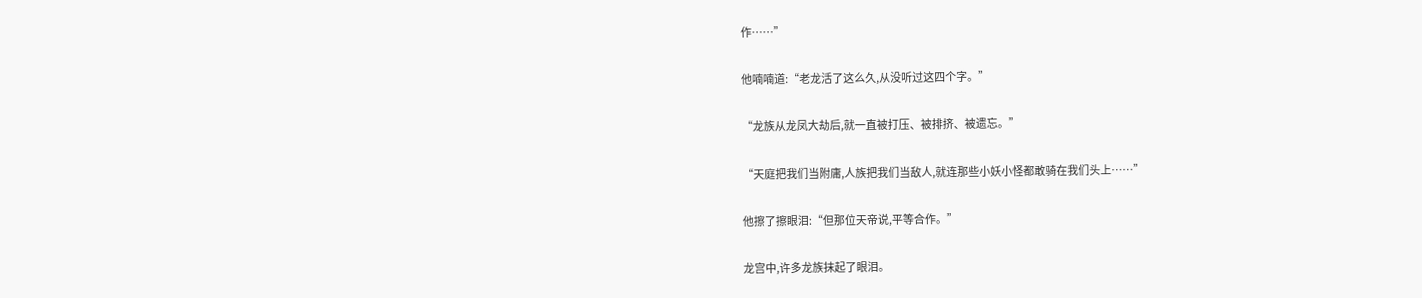作……”

他喃喃道:“老龙活了这么久,从没听过这四个字。”

“龙族从龙凤大劫后,就一直被打压、被排挤、被遗忘。”

“天庭把我们当附庸,人族把我们当敌人,就连那些小妖小怪都敢骑在我们头上……”

他擦了擦眼泪:“但那位天帝说,平等合作。”

龙宫中,许多龙族抹起了眼泪。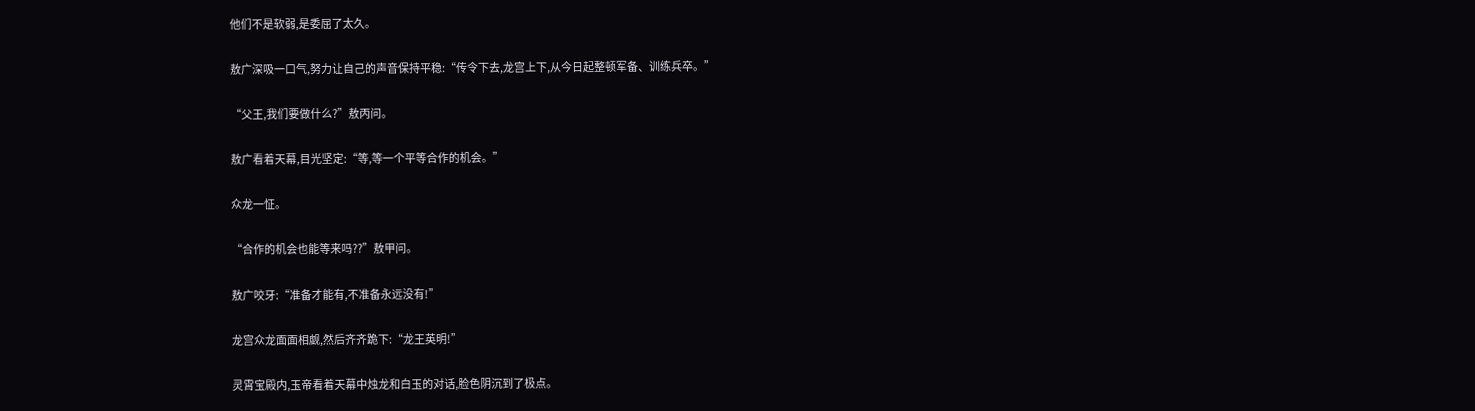他们不是软弱,是委屈了太久。

敖广深吸一口气,努力让自己的声音保持平稳:“传令下去,龙宫上下,从今日起整顿军备、训练兵卒。”

“父王,我们要做什么?”敖丙问。

敖广看着天幕,目光坚定:“等,等一个平等合作的机会。”

众龙一怔。

“合作的机会也能等来吗??”敖甲问。

敖广咬牙:“准备才能有,不准备永远没有!”

龙宫众龙面面相觑,然后齐齐跪下:“龙王英明!”

灵霄宝殿内,玉帝看着天幕中烛龙和白玉的对话,脸色阴沉到了极点。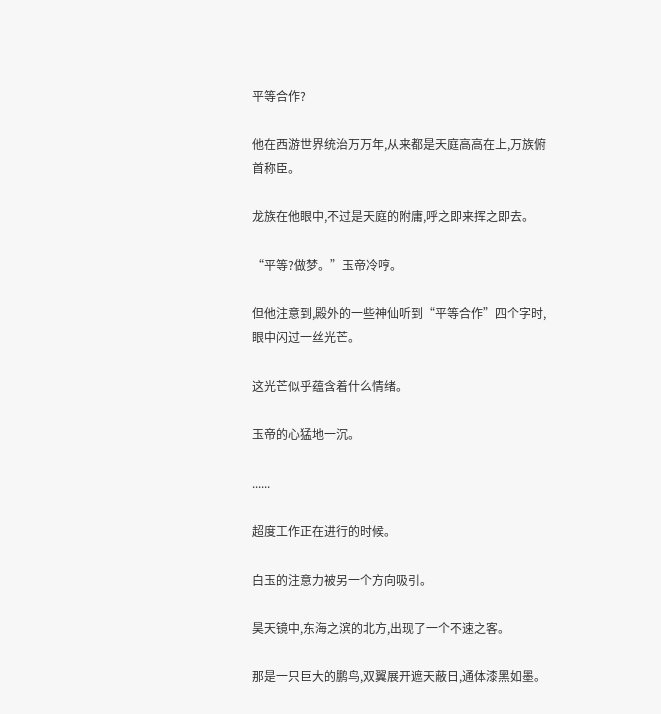平等合作?

他在西游世界统治万万年,从来都是天庭高高在上,万族俯首称臣。

龙族在他眼中,不过是天庭的附庸,呼之即来挥之即去。

“平等?做梦。”玉帝冷哼。

但他注意到,殿外的一些神仙听到“平等合作”四个字时,眼中闪过一丝光芒。

这光芒似乎蕴含着什么情绪。

玉帝的心猛地一沉。

......

超度工作正在进行的时候。

白玉的注意力被另一个方向吸引。

昊天镜中,东海之滨的北方,出现了一个不速之客。

那是一只巨大的鹏鸟,双翼展开遮天蔽日,通体漆黑如墨。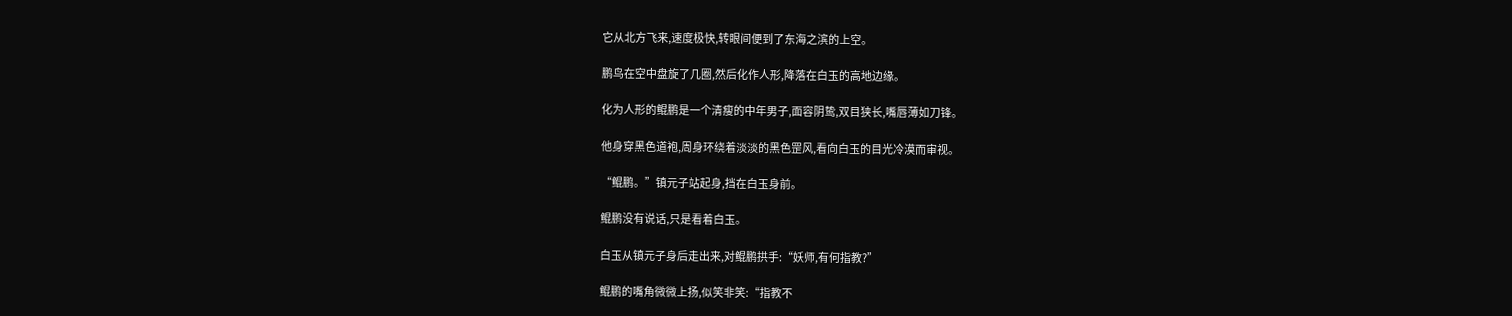它从北方飞来,速度极快,转眼间便到了东海之滨的上空。

鹏鸟在空中盘旋了几圈,然后化作人形,降落在白玉的高地边缘。

化为人形的鲲鹏是一个清瘦的中年男子,面容阴鸷,双目狭长,嘴唇薄如刀锋。

他身穿黑色道袍,周身环绕着淡淡的黑色罡风,看向白玉的目光冷漠而审视。

“鲲鹏。”镇元子站起身,挡在白玉身前。

鲲鹏没有说话,只是看着白玉。

白玉从镇元子身后走出来,对鲲鹏拱手:“妖师,有何指教?”

鲲鹏的嘴角微微上扬,似笑非笑:“指教不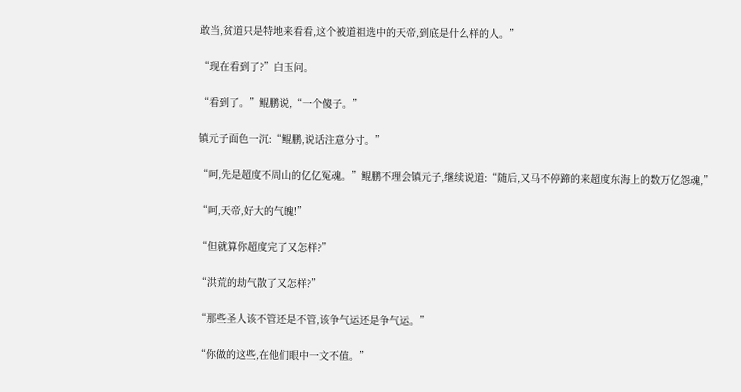敢当,贫道只是特地来看看,这个被道祖选中的天帝,到底是什么样的人。”

“现在看到了?”白玉问。

“看到了。”鲲鹏说,“一个傻子。”

镇元子面色一沉:“鲲鹏,说话注意分寸。”

“呵,先是超度不周山的亿亿冤魂。”鲲鹏不理会镇元子,继续说道:“随后,又马不停蹄的来超度东海上的数万亿怨魂,”

“呵,天帝,好大的气魄!”

“但就算你超度完了又怎样?”

“洪荒的劫气散了又怎样?”

“那些圣人该不管还是不管,该争气运还是争气运。”

“你做的这些,在他们眼中一文不值。”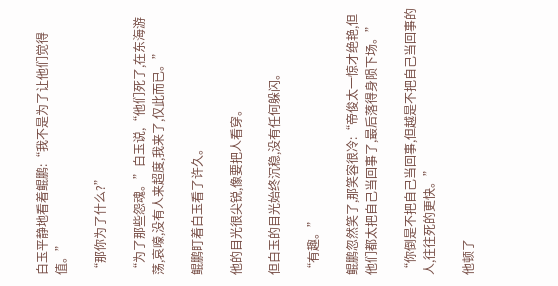白玉平静地看着鲲鹏:“我不是为了让他们觉得值。”

“那你为了什么?”

“为了那些怨魂。”白玉说,“他们死了,在东海游荡,哀嚎,没有人来超度,我来了,仅此而已。”

鲲鹏盯着白玉看了许久。

他的目光很尖锐,像要把人看穿。

但白玉的目光始终沉稳,没有任何躲闪。

“有趣。”

鲲鹏忽然笑了,那笑容很冷:“帝俊太一惊才绝艳,但他们都太把自己当回事了,最后落得身陨下场。”

“你倒是不把自己当回事,但越是不把自己当回事的人,往往死的更快。”

他顿了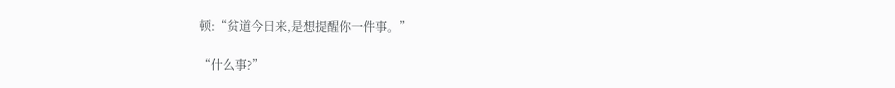顿:“贫道今日来,是想提醒你一件事。”

“什么事?”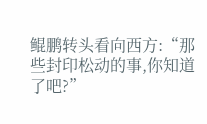鲲鹏转头看向西方:“那些封印松动的事,你知道了吧?”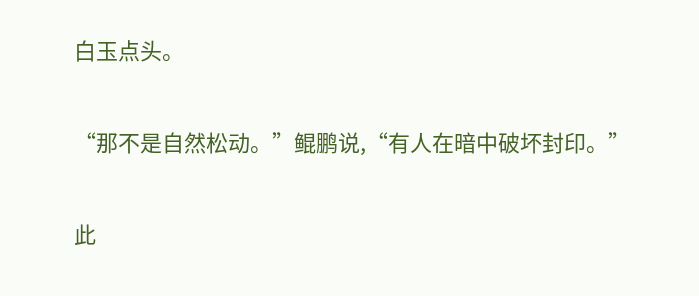白玉点头。

“那不是自然松动。”鲲鹏说,“有人在暗中破坏封印。”

此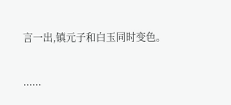言一出,镇元子和白玉同时变色。

......